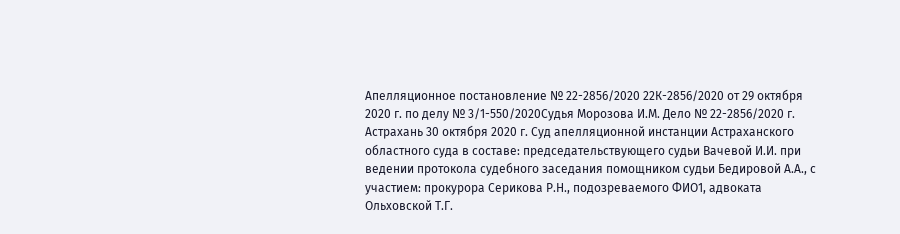Апелляционное постановление № 22-2856/2020 22К-2856/2020 от 29 октября 2020 г. по делу № 3/1-550/2020Судья Морозова И.М. Дело № 22-2856/2020 г. Астрахань 30 октября 2020 г. Суд апелляционной инстанции Астраханского областного суда в составе: председательствующего судьи Вачевой И.И. при ведении протокола судебного заседания помощником судьи Бедировой А.А., с участием: прокурора Серикова Р.Н., подозреваемого ФИО1, адвоката Ольховской Т.Г.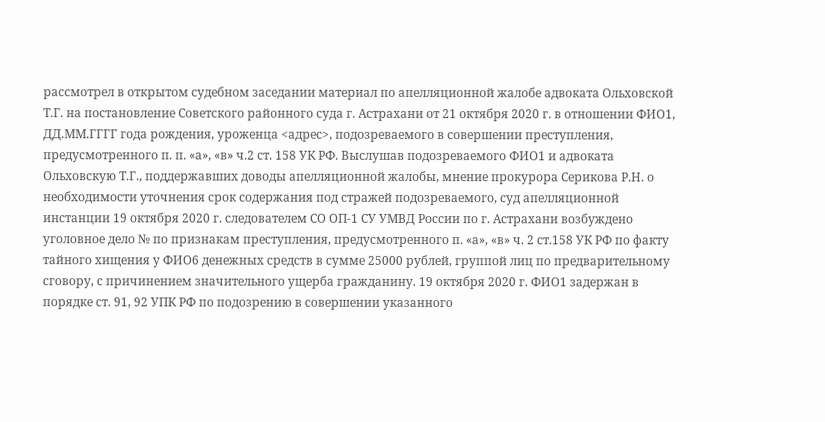рассмотрел в открытом судебном заседании материал по апелляционной жалобе адвоката Ольховской Т.Г. на постановление Советского районного суда г. Астрахани от 21 октября 2020 г. в отношении ФИО1, ДД.ММ.ГГГГ года рождения, уроженца <адрес>, подозреваемого в совершении преступления, предусмотренного п. п. «а», «в» ч.2 ст. 158 УК РФ. Выслушав подозреваемого ФИО1 и адвоката Ольховскую Т.Г., поддержавших доводы апелляционной жалобы, мнение прокурора Серикова Р.Н. о необходимости уточнения срок содержания под стражей подозреваемого, суд апелляционной инстанции 19 октября 2020 г. следователем СО ОП-1 СУ УМВД России по г. Астрахани возбуждено уголовное дело № по признакам преступления, предусмотренного п. «а», «в» ч. 2 ст.158 УК РФ по факту тайного хищения у ФИО6 денежных средств в сумме 25000 рублей, группой лиц по предварительному сговору, с причинением значительного ущерба гражданину. 19 октября 2020 г. ФИО1 задержан в порядке ст. 91, 92 УПК РФ по подозрению в совершении указанного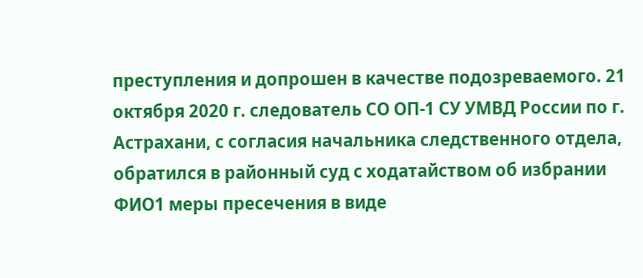преступления и допрошен в качестве подозреваемого. 21 октября 2020 г. следователь СО ОП-1 СУ УМВД России по г. Астрахани, с согласия начальника следственного отдела, обратился в районный суд с ходатайством об избрании ФИО1 меры пресечения в виде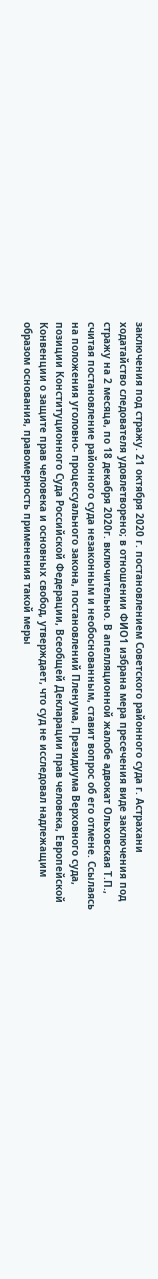заключения под стражу. 21 октября 2020 г. постановлением Советского районного суда г. Астрахани ходатайство следователя удовлетворено; в отношении ФИО1 избрана мера пресечения виде заключения под стражу на 2 месяца, по 18 декабря 2020г. включительно. В апелляционной жалобе адвокат Ольховская Т.П., считая постановление районного суда незаконным и необоснованным, ставит вопрос об его отмене. Ссылаясь на положения уголовно- процессуального закона, постановлений Пленума, Президиума Верховного суда, позиции Конституционного Суда Российской Федерации, Всеобщей Декларации прав человека, Европейской Конвенции о защите прав человека и основных свобод, утверждает, что суд не исследовал надлежащим образом основания, правомерность применения такой меры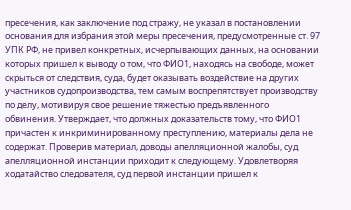пресечения, как заключение под стражу, не указал в постановлении основания для избрания этой меры пресечения, предусмотренные ст. 97 УПК РФ, не привел конкретных, исчерпывающих данных, на основании которых пришел к выводу о том, что ФИО1, находясь на свободе, может скрыться от следствия, суда, будет оказывать воздействие на других участников судопроизводства, тем самым воспрепятствует производству по делу, мотивируя свое решение тяжестью предъявленного обвинения. Утверждает, что должных доказательств тому, что ФИО1 причастен к инкриминированному преступлению, материалы дела не содержат. Проверив материал, доводы апелляционной жалобы, суд апелляционной инстанции приходит к следующему. Удовлетворяя ходатайство следователя, суд первой инстанции пришел к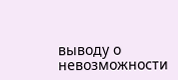выводу о невозможности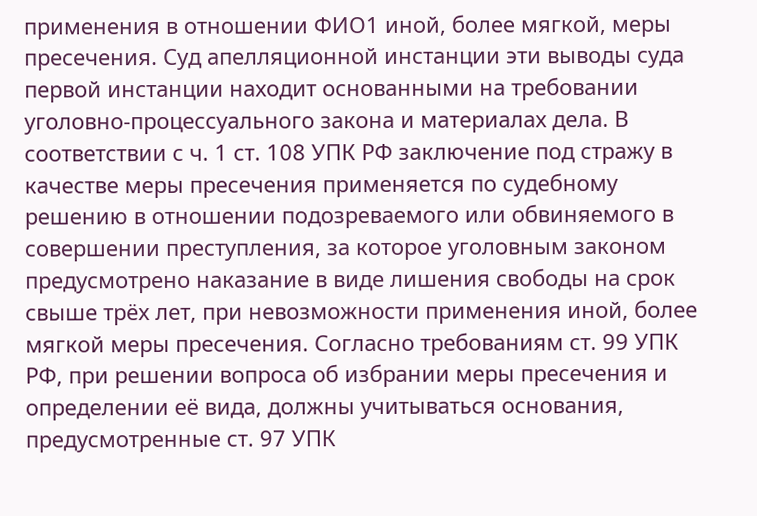применения в отношении ФИО1 иной, более мягкой, меры пресечения. Суд апелляционной инстанции эти выводы суда первой инстанции находит основанными на требовании уголовно-процессуального закона и материалах дела. В соответствии с ч. 1 ст. 108 УПК РФ заключение под стражу в качестве меры пресечения применяется по судебному решению в отношении подозреваемого или обвиняемого в совершении преступления, за которое уголовным законом предусмотрено наказание в виде лишения свободы на срок свыше трёх лет, при невозможности применения иной, более мягкой меры пресечения. Согласно требованиям ст. 99 УПК РФ, при решении вопроса об избрании меры пресечения и определении её вида, должны учитываться основания, предусмотренные ст. 97 УПК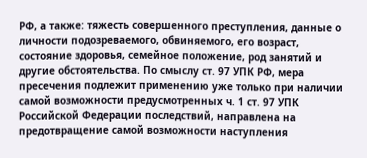РФ, а также: тяжесть совершенного преступления, данные о личности подозреваемого, обвиняемого, его возраст, состояние здоровья, семейное положение, род занятий и другие обстоятельства. По смыслу ст. 97 УПК РФ, мера пресечения подлежит применению уже только при наличии самой возможности предусмотренных ч. 1 ст. 97 УПК Российской Федерации последствий, направлена на предотвращение самой возможности наступления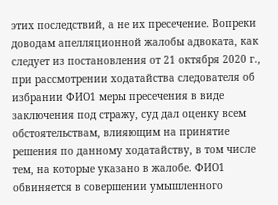этих последствий, а не их пресечение. Вопреки доводам апелляционной жалобы адвоката, как следует из постановления от 21 октября 2020 г., при рассмотрении ходатайства следователя об избрании ФИО1 меры пресечения в виде заключения под стражу, суд дал оценку всем обстоятельствам, влияющим на принятие решения по данному ходатайству, в том числе тем, на которые указано в жалобе. ФИО1 обвиняется в совершении умышленного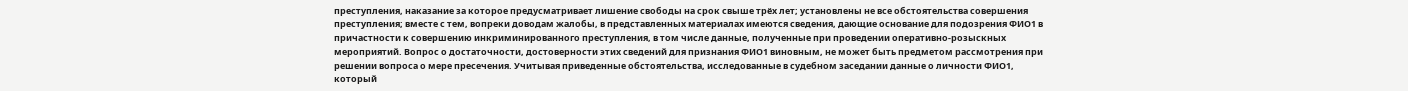преступления, наказание за которое предусматривает лишение свободы на срок свыше трёх лет; установлены не все обстоятельства совершения преступления; вместе с тем, вопреки доводам жалобы, в представленных материалах имеются сведения, дающие основание для подозрения ФИО1 в причастности к совершению инкриминированного преступления, в том числе данные, полученные при проведении оперативно-розыскных мероприятий. Вопрос о достаточности, достоверности этих сведений для признания ФИО1 виновным, не может быть предметом рассмотрения при решении вопроса о мере пресечения. Учитывая приведенные обстоятельства, исследованные в судебном заседании данные о личности ФИО1, который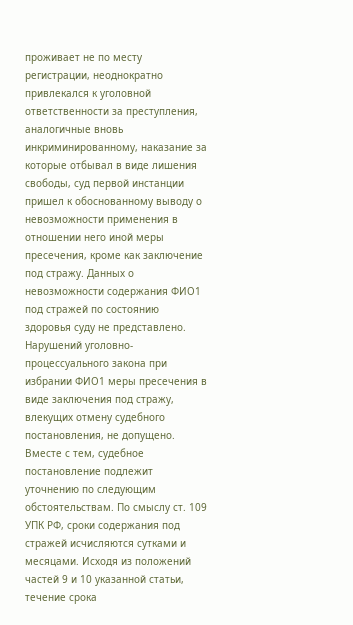проживает не по месту регистрации, неоднократно привлекался к уголовной ответственности за преступления, аналогичные вновь инкриминированному, наказание за которые отбывал в виде лишения свободы, суд первой инстанции пришел к обоснованному выводу о невозможности применения в отношении него иной меры пресечения, кроме как заключение под стражу. Данных о невозможности содержания ФИО1 под стражей по состоянию здоровья суду не представлено. Нарушений уголовно-процессуального закона при избрании ФИО1 меры пресечения в виде заключения под стражу, влекущих отмену судебного постановления, не допущено. Вместе с тем, судебное постановление подлежит уточнению по следующим обстоятельствам. По смыслу ст. 109 УПК РФ, сроки содержания под стражей исчисляются сутками и месяцами. Исходя из положений частей 9 и 10 указанной статьи, течение срока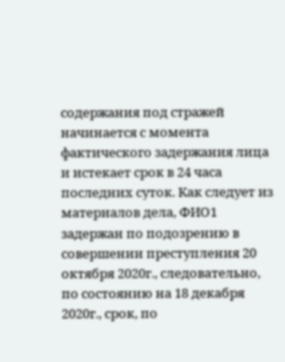содержания под стражей начинается с момента фактического задержания лица и истекает срок в 24 часа последних суток. Как следует из материалов дела, ФИО1 задержан по подозрению в совершении преступления 20 октября 2020г., следовательно, по состоянию на 18 декабря 2020г., срок, по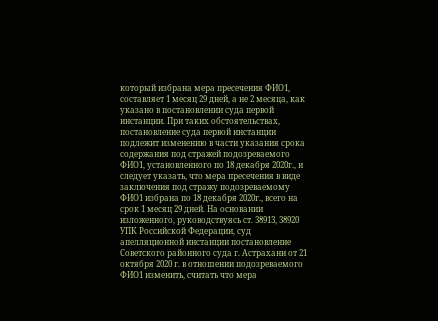который избрана мера пресечения ФИО1, составляет 1 месяц 29 дней, а не 2 месяца, как указано в постановлении суда первой инстанции. При таких обстоятельствах, постановление суда первой инстанции подлежит изменению в части указания срока содержания под стражей подозреваемого ФИО1, установленного по 18 декабря 2020г., и следует указать, что мера пресечения в виде заключения под стражу подозреваемому ФИО1 избрана по 18 декабря 2020г., всего на срок 1 месяц 29 дней. На основании изложенного, руководствуясь ст. 38913, 38920 УПК Российской Федерации, суд апелляционной инстанции постановление Советского районного суда г. Астрахани от 21 октября 2020 г. в отношении подозреваемого ФИО1 изменить, считать что мера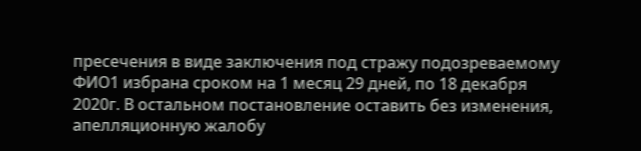пресечения в виде заключения под стражу подозреваемому ФИО1 избрана сроком на 1 месяц 29 дней, по 18 декабря 2020г. В остальном постановление оставить без изменения, апелляционную жалобу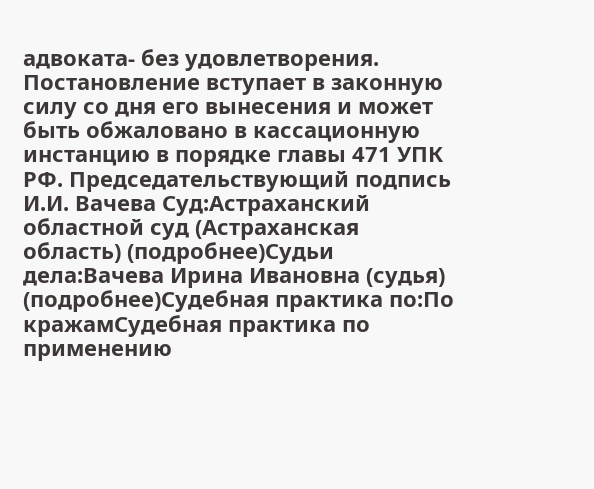адвоката- без удовлетворения. Постановление вступает в законную силу со дня его вынесения и может быть обжаловано в кассационную инстанцию в порядке главы 471 УПК РФ. Председательствующий подпись И.И. Вачева Суд:Астраханский областной суд (Астраханская область) (подробнее)Судьи дела:Вачева Ирина Ивановна (судья) (подробнее)Судебная практика по:По кражамСудебная практика по применению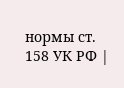нормы ст. 158 УК РФ |